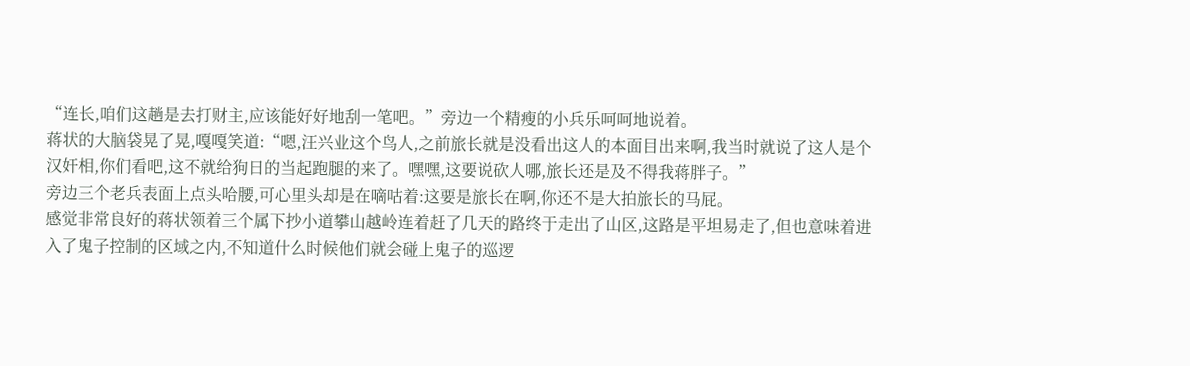“连长,咱们这趟是去打财主,应该能好好地刮一笔吧。”旁边一个精瘦的小兵乐呵呵地说着。
蒋状的大脑袋晃了晃,嘎嘎笑道:“嗯,汪兴业这个鸟人,之前旅长就是没看出这人的本面目出来啊,我当时就说了这人是个汉奸相,你们看吧,这不就给狗日的当起跑腿的来了。嘿嘿,这要说砍人哪,旅长还是及不得我蒋胖子。”
旁边三个老兵表面上点头哈腰,可心里头却是在嘀咕着:这要是旅长在啊,你还不是大拍旅长的马屁。
感觉非常良好的蒋状领着三个属下抄小道攀山越岭连着赶了几天的路终于走出了山区,这路是平坦易走了,但也意味着进入了鬼子控制的区域之内,不知道什么时候他们就会碰上鬼子的巡逻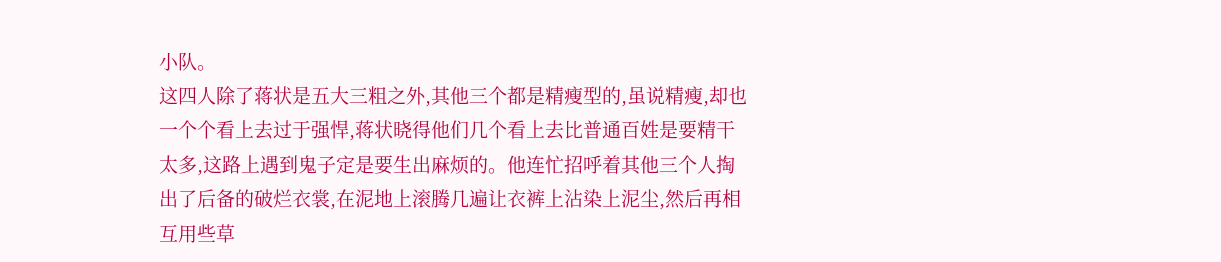小队。
这四人除了蒋状是五大三粗之外,其他三个都是精瘦型的,虽说精瘦,却也一个个看上去过于强悍,蒋状晓得他们几个看上去比普通百姓是要精干太多,这路上遇到鬼子定是要生出麻烦的。他连忙招呼着其他三个人掏出了后备的破烂衣裳,在泥地上滚腾几遍让衣裤上沾染上泥尘,然后再相互用些草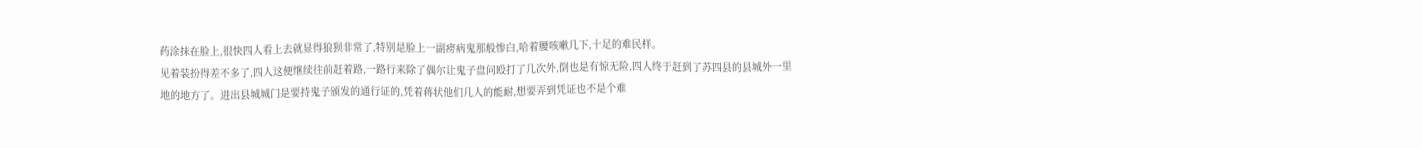药涂抹在脸上,很快四人看上去就显得狼狈非常了,特别是脸上一副痨病鬼那般惨白,哈着腰咳嗽几下,十足的难民样。
见着装扮得差不多了,四人这便继续往前赶着路,一路行来除了偶尔让鬼子盘问殴打了几次外,倒也是有惊无险,四人终于赶到了苏四县的县城外一里地的地方了。进出县城城门是要持鬼子颁发的通行证的,凭着蒋状他们几人的能耐,想要弄到凭证也不是个难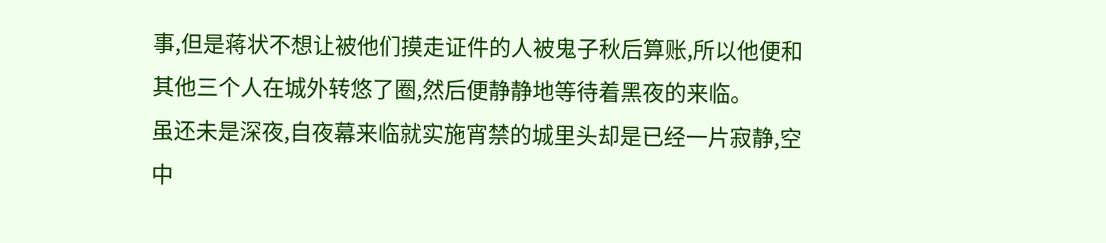事,但是蒋状不想让被他们摸走证件的人被鬼子秋后算账,所以他便和其他三个人在城外转悠了圈,然后便静静地等待着黑夜的来临。
虽还未是深夜,自夜幕来临就实施宵禁的城里头却是已经一片寂静,空中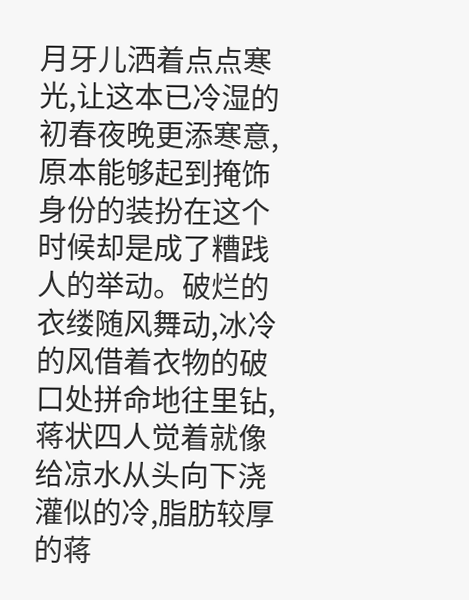月牙儿洒着点点寒光,让这本已冷湿的初春夜晚更添寒意,原本能够起到掩饰身份的装扮在这个时候却是成了糟践人的举动。破烂的衣缕随风舞动,冰冷的风借着衣物的破口处拼命地往里钻,蒋状四人觉着就像给凉水从头向下浇灌似的冷,脂肪较厚的蒋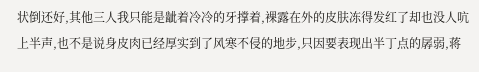状倒还好,其他三人我只能是龇着冷冷的牙撑着,裸露在外的皮肤冻得发红了却也没人吭上半声,也不是说身皮肉已经厚实到了风寒不侵的地步,只因要表现出半丁点的孱弱,蒋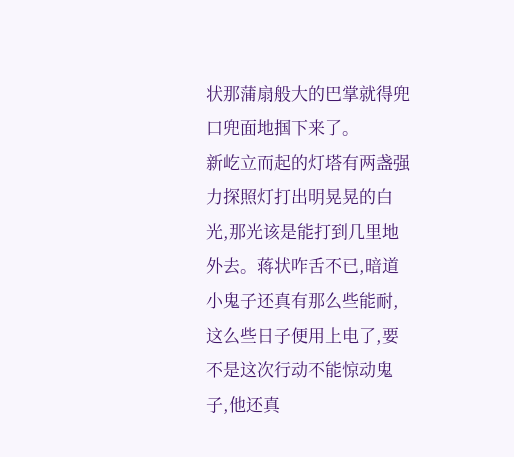状那蒲扇般大的巴掌就得兜口兜面地掴下来了。
新屹立而起的灯塔有两盏强力探照灯打出明晃晃的白光,那光该是能打到几里地外去。蒋状咋舌不已,暗道小鬼子还真有那么些能耐,这么些日子便用上电了,要不是这次行动不能惊动鬼子,他还真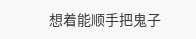想着能顺手把鬼子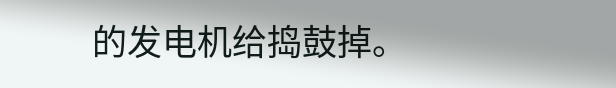的发电机给捣鼓掉。